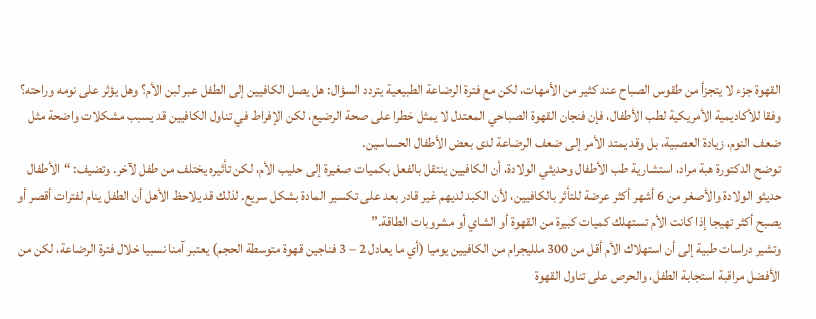القهوة جزء لا يتجزأ من طقوس الصباح عند كثير من الأمهات، لكن مع فترة الرضاعة الطبيعية يتردد السؤال: هل يصل الكافيين إلى الطفل عبر لبن الأم؟ وهل يؤثر على نومه وراحته؟
وفقا للأكاديمية الأمريكية لطب الأطفال، فإن فنجان القهوة الصباحي المعتدل لا يمثل خطرا على صحة الرضيع، لكن الإفراط في تناول الكافيين قد يسبب مشكلات واضحة مثل ضعف النوم، زيادة العصبية، بل وقد يمتد الأمر إلى ضعف الرضاعة لدى بعض الأطفال الحساسين.
توضح الدكتورة هبة مراد، استشارية طب الأطفال وحديثي الولادة، أن الكافيين ينتقل بالفعل بكميات صغيرة إلى حليب الأم، لكن تأثيره يختلف من طفل لآخر. وتضيف: “الأطفال حديثو الولادة والأصغر من 6 أشهر أكثر عرضة للتأثر بالكافيين، لأن الكبد لديهم غير قادر بعد على تكسير المادة بشكل سريع. لذلك قد يلاحظ الأهل أن الطفل ينام لفترات أقصر أو يصبح أكثر تهيجا إذا كانت الأم تستهلك كميات كبيرة من القهوة أو الشاي أو مشروبات الطاقة.”
وتشير دراسات طبية إلى أن استهلاك الأم أقل من 300 ملليجرام من الكافيين يوميا (أي ما يعادل 2 – 3 فناجين قهوة متوسطة الحجم) يعتبر آمنا نسبيا خلال فترة الرضاعة، لكن من الأفضل مراقبة استجابة الطفل، والحرص على تناول القهوة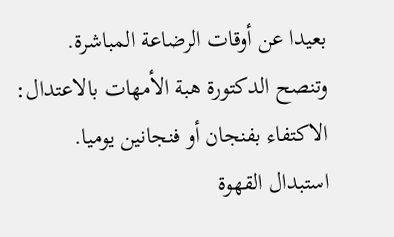بعيدا عن أوقات الرضاعة المباشرة.
وتنصح الدكتورة هبة الأمهات بالاعتدال:
الاكتفاء بفنجان أو فنجانين يوميا.
استبدال القهوة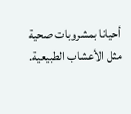أحيانا بمشروبات صحية مثل الأعشاب الطبيعية.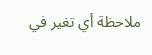ملاحظة أي تغير في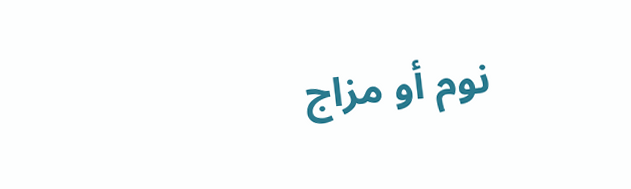نوم أو مزاج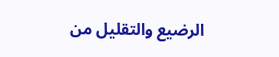الرضيع والتقليل من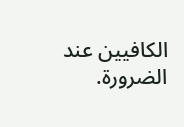الكافيين عند الضرورة.